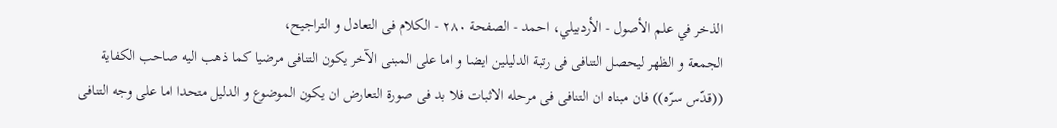الذخر في علم الأصول - الأردبيلي، احمد - الصفحة ٢٨٠ - الكلام فى التعادل و التراجيح،
الجمعة و الظهر ليحصل التنافى فى رتبة الدليلين ايضا و اما على المبنى الآخر يكون التنافى مرضيا كما ذهب اليه صاحب الكفاية ((قدّس سرّه)) فان مبناه ان التنافى فى مرحله الاثبات فلا بد فى صورة التعارض ان يكون الموضوع و الدليل متحدا اما على وجه التنافى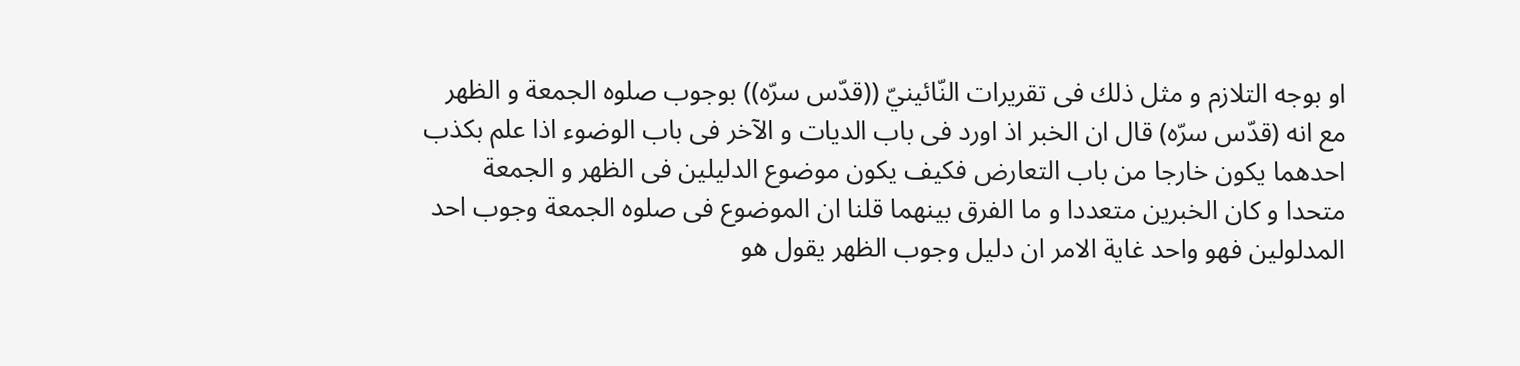او بوجه التلازم و مثل ذلك فى تقريرات النّائينيّ ((قدّس سرّه)) بوجوب صلوه الجمعة و الظهر مع انه (قدّس سرّه) قال ان الخبر اذ اورد فى باب الديات و الآخر فى باب الوضوء اذا علم بكذب احدهما يكون خارجا من باب التعارض فكيف يكون موضوع الدليلين فى الظهر و الجمعة متحدا و كان الخبرين متعددا و ما الفرق بينهما قلنا ان الموضوع فى صلوه الجمعة وجوب احد المدلولين فهو واحد غاية الامر ان دليل وجوب الظهر يقول هو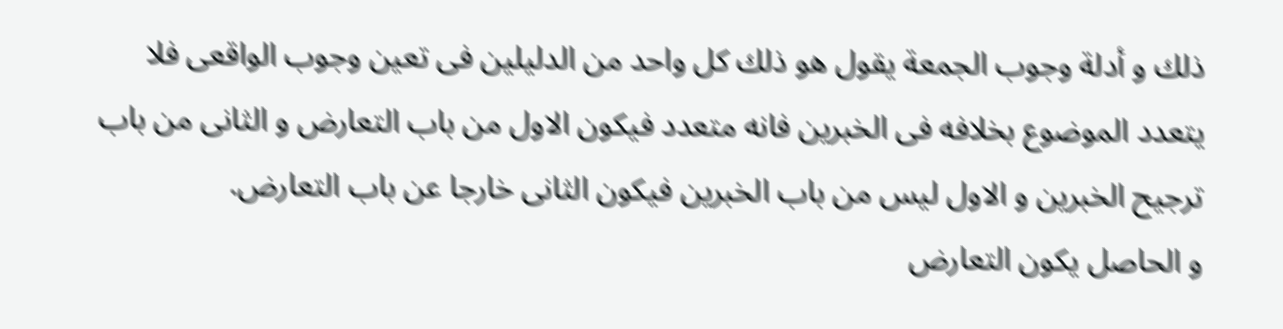ذلك و أدلة وجوب الجمعة يقول هو ذلك كل واحد من الدليلين فى تعين وجوب الواقعى فلا يتعدد الموضوع بخلافه فى الخبرين فانه متعدد فيكون الاول من باب التعارض و الثانى من باب ترجيح الخبرين و الاول ليس من باب الخبرين فيكون الثانى خارجا عن باب التعارض.
و الحاصل يكون التعارض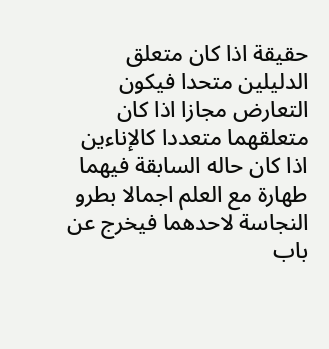حقيقة اذا كان متعلق الدليلين متحدا فيكون التعارض مجازا اذا كان متعلقهما متعددا كالإناءين اذا كان حاله السابقة فيهما طهارة مع العلم اجمالا بطرو النجاسة لاحدهما فيخرج عن باب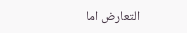التعارض اما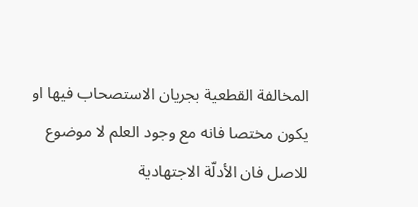المخالفة القطعية بجريان الاستصحاب فيها او يكون مختصا فانه مع وجود العلم لا موضوع للاصل فان الأدلّة الاجتهادية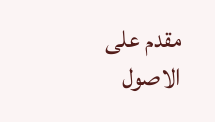مقدم على الاصول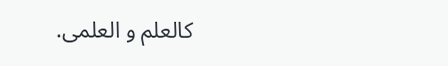كالعلم و العلمى.